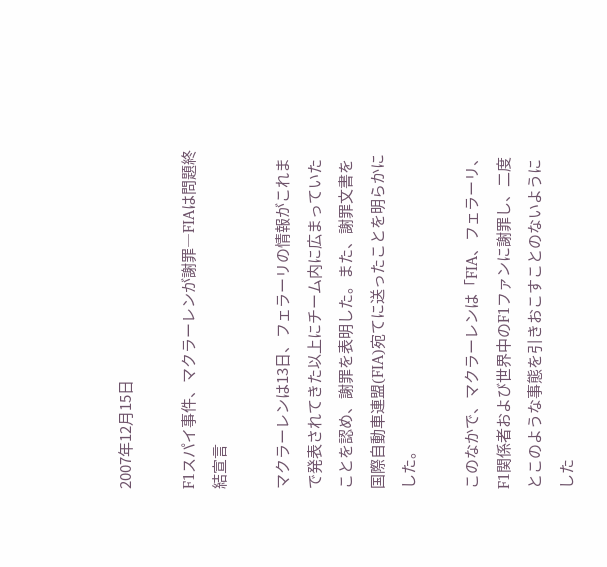2007年12月15日

F1スパイ事件、マクラーレンが謝罪―FIAは問題終結宣言

マクラーレンは13日、フェラーリの情報がこれまで発表されてきた以上にチーム内に広まっていたことを認め、謝罪を表明した。また、謝罪文書を国際自動車連盟(FIA)宛てに送ったことを明らかにした。

このなかで、マクラーレンは「FIA、フェラーリ、F1関係者および世界中のF1ファンに謝罪し、二度とこのような事態を引きおこすことのないようにした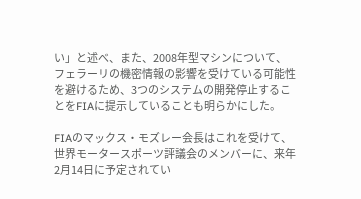い」と述べ、また、2008年型マシンについて、フェラーリの機密情報の影響を受けている可能性を避けるため、3つのシステムの開発停止することをFIAに提示していることも明らかにした。

FIAのマックス・モズレー会長はこれを受けて、世界モータースポーツ評議会のメンバーに、来年2月14日に予定されてい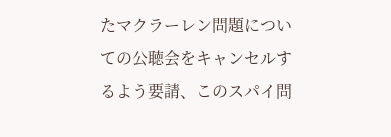たマクラーレン問題についての公聴会をキャンセルするよう要請、このスパイ問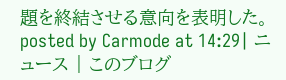題を終結させる意向を表明した。
posted by Carmode at 14:29| ニュース | このブログ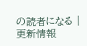の読者になる | 更新情報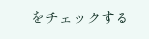をチェックする